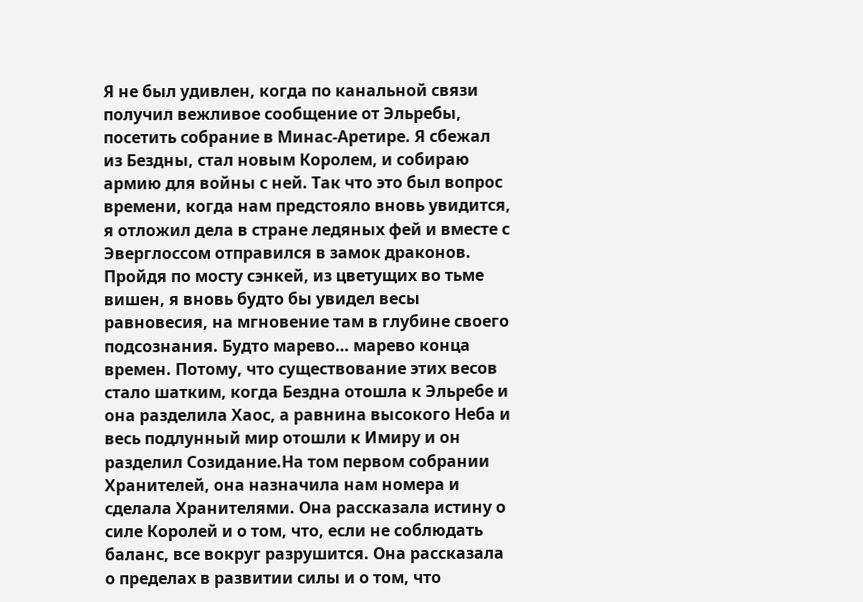Я не был удивлен, когда по канальной связи получил вежливое сообщение от Эльребы, посетить собрание в Минас-Аретире. Я сбежал из Бездны, стал новым Королем, и собираю армию для войны с ней. Так что это был вопрос времени, когда нам предстояло вновь увидится, я отложил дела в стране ледяных фей и вместе с Эверглоссом отправился в замок драконов. Пройдя по мосту сэнкей, из цветущих во тьме вишен, я вновь будто бы увидел весы равновесия, на мгновение там в глубине своего подсознания. Будто марево… марево конца времен. Потому, что существование этих весов стало шатким, когда Бездна отошла к Эльребе и она разделила Хаос, а равнина высокого Неба и весь подлунный мир отошли к Имиру и он разделил Созидание.На том первом собрании Хранителей, она назначила нам номера и сделала Хранителями. Она рассказала истину о силе Королей и о том, что, если не соблюдать баланс, все вокруг разрушится. Она рассказала о пределах в развитии силы и о том, что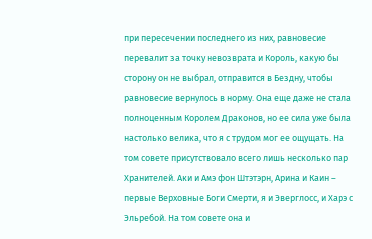при пересечении последнего из них, равновесие перевалит за точку невозврата и Король, какую бы сторону он не выбрал, отправится в Бездну, чтобы равновесие вернулось в норму. Она еще даже не стала полноценным Королем Драконов, но ее сила уже была настолько велика, что я с трудом мог ее ощущать. На том совете присутствовало всего лишь несколько пар Хранителей. Аки и Амэ фон Штэтэрн, Арина и Каин – первые Верховные Боги Смерти, я и Эверглосс, и Харэ с Эльребой. На том совете она и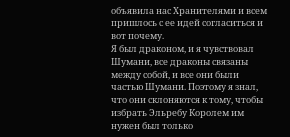объявила нас Хранителями и всем пришлось с ее идей согласиться и вот почему.
Я был драконом, и я чувствовал Шумани, все драконы связаны между собой, и все они были частью Шумани. Поэтому я знал, что они склоняются к тому, чтобы избрать Эльребу Королем им нужен был только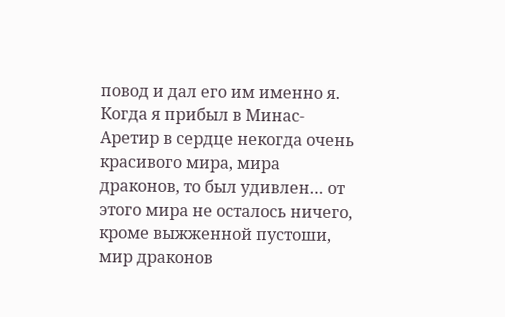повод и дал его им именно я.
Когда я прибыл в Минас-Аретир в сердце некогда очень красивого мира, мира драконов, то был удивлен… от этого мира не осталось ничего, кроме выжженной пустоши, мир драконов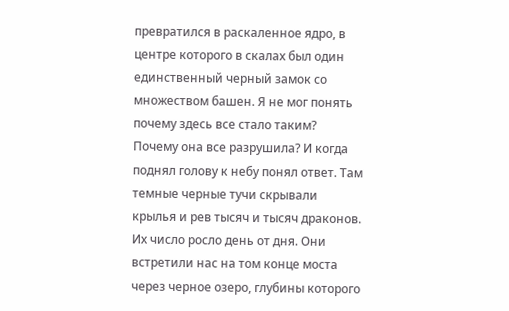превратился в раскаленное ядро, в центре которого в скалах был один единственный черный замок со множеством башен. Я не мог понять почему здесь все стало таким? Почему она все разрушила? И когда поднял голову к небу понял ответ. Там темные черные тучи скрывали крылья и рев тысяч и тысяч драконов. Их число росло день от дня. Они встретили нас на том конце моста через черное озеро, глубины которого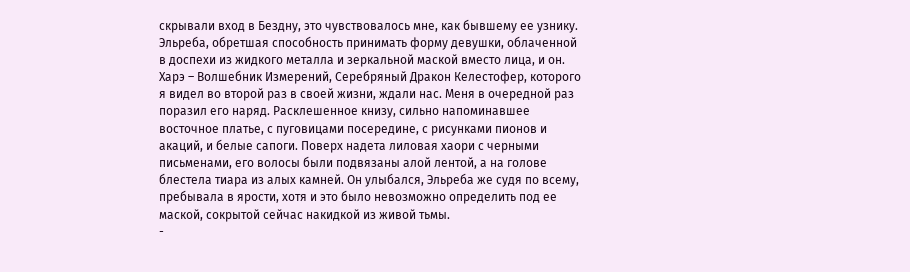скрывали вход в Бездну, это чувствовалось мне, как бывшему ее узнику. Эльреба, обретшая способность принимать форму девушки, облаченной в доспехи из жидкого металла и зеркальной маской вместо лица, и он. Харэ – Волшебник Измерений, Серебряный Дракон Келестофер, которого я видел во второй раз в своей жизни, ждали нас. Меня в очередной раз поразил его наряд. Расклешенное книзу, сильно напоминавшее восточное платье, с пуговицами посередине, с рисунками пионов и акаций, и белые сапоги. Поверх надета лиловая хаори с черными письменами, его волосы были подвязаны алой лентой, а на голове блестела тиара из алых камней. Он улыбался, Эльреба же судя по всему, пребывала в ярости, хотя и это было невозможно определить под ее маской, сокрытой сейчас накидкой из живой тьмы.
-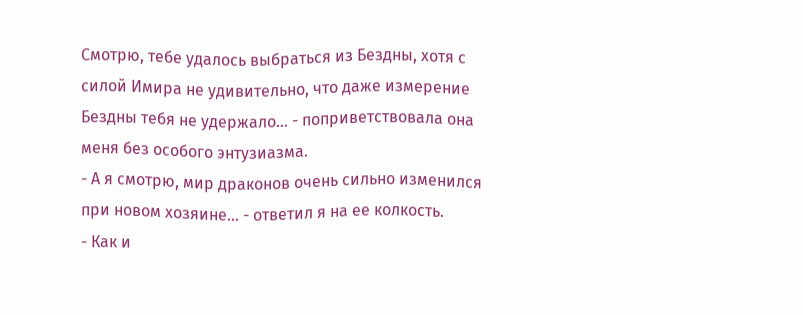Смотрю, тебе удалось выбраться из Бездны, хотя с силой Имира не удивительно, что даже измерение Бездны тебя не удержало… - поприветствовала она меня без особого энтузиазма.
- А я смотрю, мир драконов очень сильно изменился при новом хозяине… - ответил я на ее колкость.
- Как и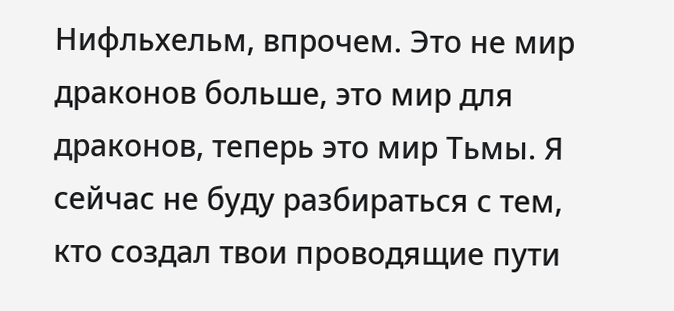Нифльхельм, впрочем. Это не мир драконов больше, это мир для драконов, теперь это мир Тьмы. Я сейчас не буду разбираться с тем, кто создал твои проводящие пути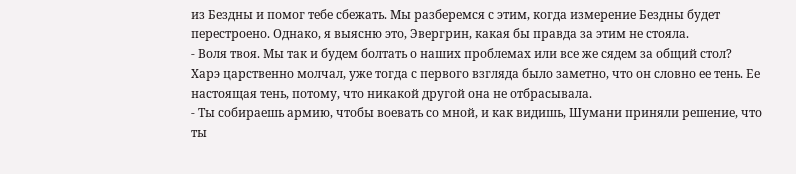из Бездны и помог тебе сбежать. Мы разберемся с этим, когда измерение Бездны будет перестроено. Однако, я выясню это, Эвергрин, какая бы правда за этим не стояла.
- Воля твоя. Мы так и будем болтать о наших проблемах или все же сядем за общий стол?
Харэ царственно молчал, уже тогда с первого взгляда было заметно, что он словно ее тень. Ее настоящая тень, потому, что никакой другой она не отбрасывала.
- Ты собираешь армию, чтобы воевать со мной, и как видишь, Шумани приняли решение, что ты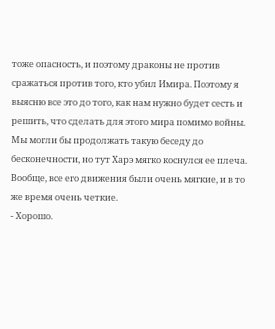тоже опасность, и поэтому драконы не против сражаться против того, кто убил Имира. Поэтому я выясню все это до того, как нам нужно будет сесть и решить, что сделать для этого мира помимо войны.
Мы могли бы продолжать такую беседу до бесконечности, но тут Харэ мягко коснулся ее плеча. Вообще, все его движения были очень мягкие, и в то же время очень четкие.
- Хорошо.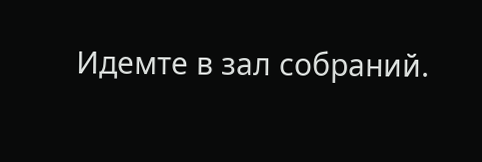Идемте в зал собраний.